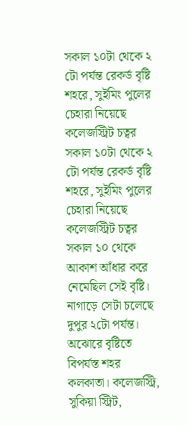সকাল ১০টা থেকে ২ টো পর্যন্ত রেকর্ড বৃষ্টি শহরে, সুইমিং পুলের চেহারা নিয়েছে কলেজস্ট্রিট চত্বর
সকাল ১০টা থেকে ২ টো পর্যন্ত রেকর্ড বৃষ্টি শহরে, সুইমিং পুলের চেহারা নিয়েছে কলেজস্ট্রিট চত্বর
সকাল ১০ থেকে আকাশ আঁধার করে নেমেছিল সেই বৃষ্টি। নাগাড়ে সেটা চলেছে দুপুর ২টো পর্যন্ত। অঝোরে বৃষ্টিতে বিপর্যস্ত শহর কলকাতা। কলেজস্ট্রি, সুকিয়া স্ট্রিট,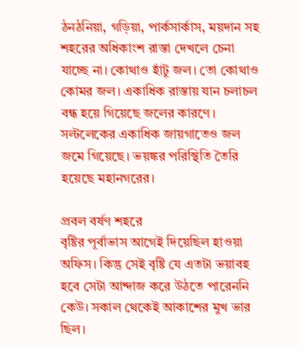ঠনঠনিয়া, গড়িয়া, পার্কসার্কাস, ময়দান সহ শহরের অধিকাংশ রাস্তা দেখলে চেনা যাচ্ছে না। কোথাও হাঁটু জল। তো কোথাও কোমর জল। একাধিক রাস্তায় যান চলাচল বন্ধ হয়ে গিয়েছে জলের কারণে। সল্টলেকের একাধিক জায়গাতেও জল জমে গিয়েছে। ভয়ঙ্কর পরিস্থিতি তৈরি হয়েছে মহানগরের।

প্রবল বর্ষণ শহরে
বৃষ্টির পূর্বাভাস আগেই দিয়েছিল হাওয়া অফিস। কিন্তু সেই বৃষ্টি যে এতটা ভয়াবহ হবে সেটা আন্দাজ করে উঠতে পারেননি কেউ। সকাল থেকেই আকাশের মুখ ভার ছিল।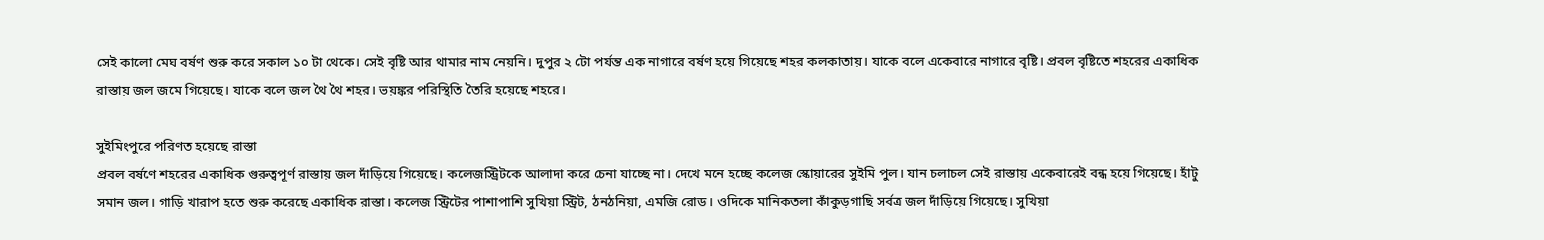সেই কালো মেঘ বর্ষণ শুরু করে সকাল ১০ টা থেকে। সেই বৃষ্টি আর থামার নাম নেয়নি। দুপুর ২ টো পর্যন্ত এক নাগারে বর্ষণ হয়ে গিয়েছে শহর কলকাতায়। যাকে বলে একেবারে নাগারে বৃষ্টি। প্রবল বৃষ্টিতে শহরের একাধিক রাস্তায় জল জমে গিয়েছে। যাকে বলে জল থৈ থৈ শহর। ভয়ঙ্কর পরিস্থিতি তৈরি হয়েছে শহরে।

সুইমিংপুরে পরিণত হয়েছে রাস্তা
প্রবল বর্ষণে শহরের একাধিক গুরুত্বপূর্ণ রাস্তায় জল দাঁড়িয়ে গিয়েছে। কলেজস্ট্রিটকে আলাদা করে চেনা যাচ্ছে না। দেখে মনে হচ্ছে কলেজ স্কোয়ারের সুইমি পুল। যান চলাচল সেই রাস্তায় একেবারেই বন্ধ হয়ে গিয়েছে। হাঁটু সমান জল। গাড়ি খারাপ হতে শুরু করেছে একাধিক রাস্তা। কলেজ স্ট্রিটের পাশাপাশি সুখিয়া স্ট্রিট, ঠনঠনিয়া, এমজি রোড। ওদিকে মানিকতলা কাঁকুড়গাছি সর্বত্র জল দাঁড়িয়ে গিয়েছে। সুখিয়া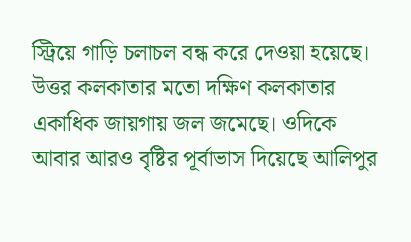স্ট্রিয়ে গাড়ি চলাচল বন্ধ করে দেওয়া হয়েছে। উত্তর কলকাতার মতো দক্ষিণ কলকাতার একাধিক জায়গায় জল জমেছে। ওদিকে আবার আরও বৃষ্টির পূর্বাভাস দিয়েছে আলিপুর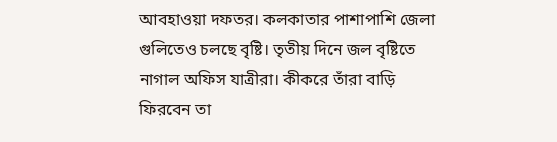আবহাওয়া দফতর। কলকাতার পাশাপাশি জেলা গুলিতেও চলছে বৃষ্টি। তৃতীয় দিনে জল বৃষ্টিতে নাগাল অফিস যাত্রীরা। কীকরে তাঁরা বাড়ি ফিরবেন তা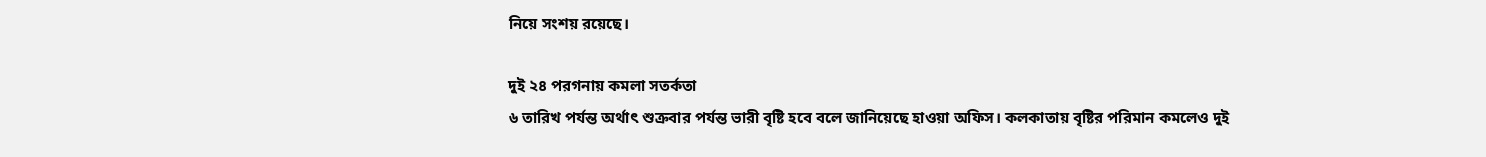নিয়ে সংশয় রয়েছে।

দুই ২৪ পরগনায় কমলা সতর্কতা
৬ তারিখ পর্যন্ত অর্থাৎ শুক্রবার পর্যন্ত ভারী বৃষ্টি হবে বলে জানিয়েছে হাওয়া অফিস। কলকাতায় বৃষ্টির পরিমান কমলেও দুই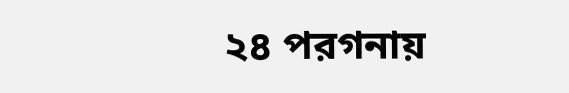২৪ পরগনায়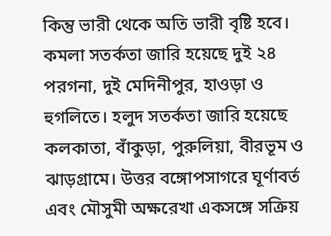কিন্তু ভারী থেকে অতি ভারী বৃষ্টি হবে। কমলা সতর্কতা জারি হয়েছে দুই ২৪ পরগনা, দুই মেদিনীপুর, হাওড়া ও হুগলিতে। হলুদ সতর্কতা জারি হয়েছে কলকাতা, বাঁকুড়া, পুরুলিয়া, বীরভূম ও ঝাড়গ্রামে। উত্তর বঙ্গোপসাগরে ঘূর্ণাবর্ত এবং মৌসুমী অক্ষরেখা একসঙ্গে সক্রিয়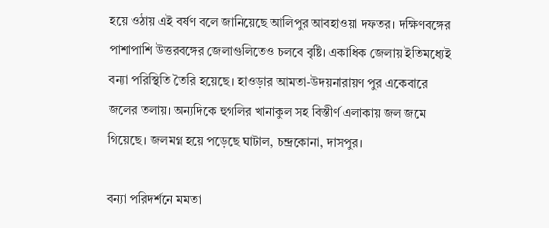হয়ে ওঠায় এই বর্ষণ বলে জানিয়েছে আলিপুর আবহাওয়া দফতর। দক্ষিণবঙ্গের পাশাপাশি উত্তরবঙ্গের জেলাগুলিতেও চলবে বৃষ্টি। একাধিক জেলায় ইতিমধ্যেই বন্যা পরিস্থিতি তৈরি হয়েছে। হাওড়ার আমতা-উদয়নারায়ণ পুর একেবারে জলের তলায়। অন্যদিকে হুগলির খানাকুল সহ বিস্তীর্ণ এলাকায় জল জমে গিয়েছে। জলমগ্ন হয়ে পড়েছে ঘাটাল, চন্দ্রকোনা, দাসপুর।

বন্যা পরিদর্শনে মমতা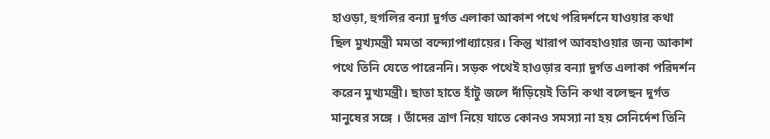হাওড়া, হুগলির বন্যা দুর্গত এলাকা আকাশ পথে পরিদর্শনে যাওয়ার কথা ছিল মুখ্যমন্ত্রী মমতা বন্দ্যোপাধ্যায়ের। কিন্তু খারাপ আবহাওয়ার জন্য আকাশ পথে তিনি যেতে পারেননি। সড়ক পথেই হাওড়ার বন্যা দুর্গত এলাকা পরিদর্শন করেন মুখ্যমন্ত্রী। ছাতা হাতে হাঁটু জলে দাঁড়িয়েই তিনি কথা বলেছন দুর্গত মানুষের সঙ্গে । তাঁদের ত্রাণ নিয়ে যাতে কোনও সমস্যা না হয় সেনির্দেশ তিনি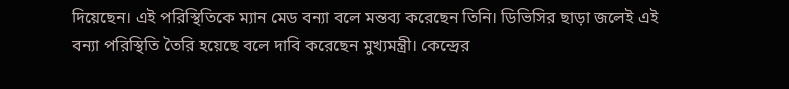দিয়েছেন। এই পরিস্থিতিকে ম্যান মেড বন্যা বলে মন্তব্য করেছেন তিনি। ডিভিসির ছাড়া জলেই এই বন্যা পরিস্থিতি তৈরি হয়েছে বলে দাবি করেছেন মুখ্যমন্ত্রী। কেন্দ্রের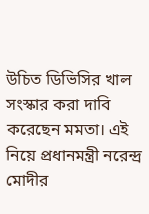উচিত ডিভিসির খাল সংস্কার করা দাবি করেছেন মমতা। এই নিয়ে প্রধানমন্ত্রী নরেন্দ্র মোদীর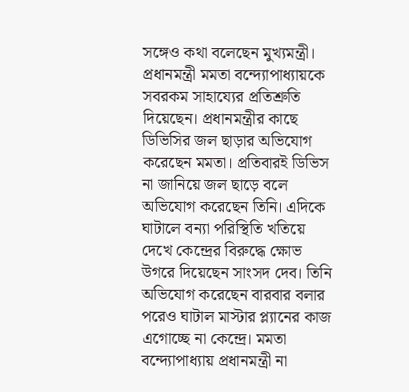সঙ্গেও কথা বলেছেন মুখ্যমন্ত্রী। প্রধানমন্ত্রী মমতা বন্দ্যোপাধ্যায়কে সবরকম সাহায্যের প্রতিশ্রুতি দিয়েছেন। প্রধানমন্ত্রীর কাছে ডিভিসির জল ছাড়ার অভিযোগ করেছেন মমতা। প্রতিবারই ডিভিস না জানিয়ে জল ছাড়ে বলে অভিযোগ করেছেন তিনি। এদিকে ঘাটালে বন্যা পরিস্থিতি খতিয়ে দেখে কেন্দ্রের বিরুদ্ধে ক্ষোভ উগরে দিয়েছেন সাংসদ দেব। তিনি অভিযোগ করেছেন বারবার বলার পরেও ঘাটাল মাস্টার প্ল্যানের কাজ এগোচ্ছে না কেন্দ্রে। মমতা বন্দ্যোপাধ্যায় প্রধানমন্ত্রী না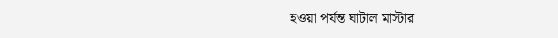হওয়া পর্যন্ত ঘাটাল মাস্টার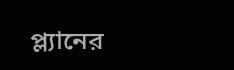প্ল্যানের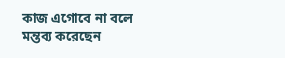কাজ এগোবে না বলে মন্তব্য করেছেন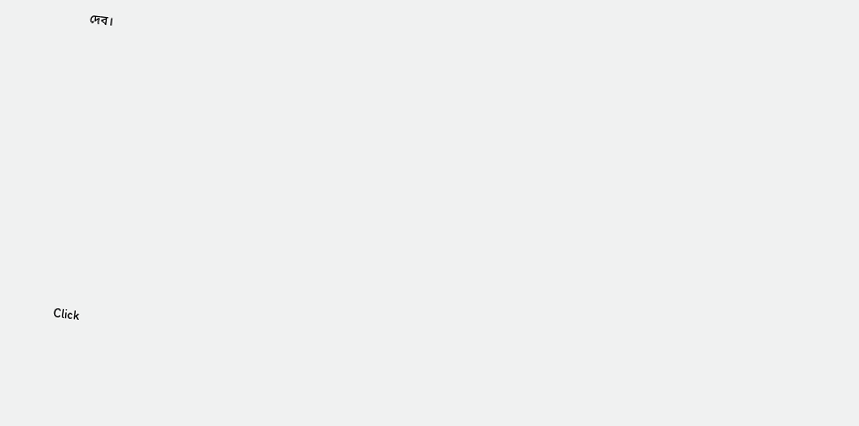দেব।












Click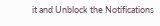it and Unblock the Notifications